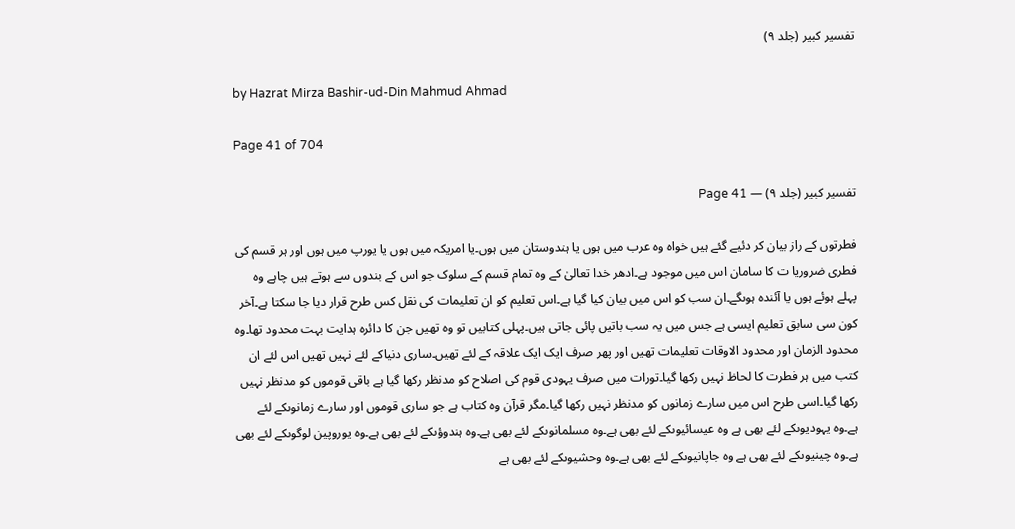تفسیر کبیر (جلد ۹)

by Hazrat Mirza Bashir-ud-Din Mahmud Ahmad

Page 41 of 704

تفسیر کبیر (جلد ۹) — Page 41

فطرتوں کے راز بیان کر دئیے گئے ہیں خواہ وہ عرب میں ہوں یا ہندوستان میں ہوں۔یا امریکہ میں ہوں یا یورپ میں ہوں اور ہر قسم کی فطری ضروریا ت کا سامان اس میں موجود ہے۔ادھر خدا تعالیٰ کے وہ تمام قسم کے سلوک جو اس کے بندوں سے ہوتے ہیں چاہے وہ پہلے ہوئے ہوں یا آئندہ ہوںگے۔ان سب کو اس میں بیان کیا گیا ہے۔اس تعلیم کو ان تعلیمات کی نقل کس طرح قرار دیا جا سکتا ہے۔آخر کون سی سابق تعلیم ایسی ہے جس میں یہ سب باتیں پائی جاتی ہیں۔پہلی کتابیں تو وہ تھیں جن کا دائرہ ہدایت بہت محدود تھا۔وہ محدود الزمان اور محدود الاوقات تعلیمات تھیں اور پھر صرف ایک ایک علاقہ کے لئے تھیں۔ساری دنیاکے لئے نہیں تھیں اس لئے ان کتب میں ہر فطرت کا لحاظ نہیں رکھا گیا۔تورات میں صرف یہودی قوم کی اصلاح کو مدنظر رکھا گیا ہے باقی قوموں کو مدنظر نہیں رکھا گیا۔اسی طرح اس میں سارے زمانوں کو مدنظر نہیں رکھا گیا۔مگر قرآن وہ کتاب ہے جو ساری قوموں اور سارے زمانوںکے لئے ہے۔وہ یہودیوںکے لئے بھی ہے وہ عیسائیوںکے لئے بھی ہے۔وہ مسلمانوںکے لئے بھی ہے۔وہ ہندوؤںکے لئے بھی ہے۔وہ یوروپین لوگوںکے لئے بھی ہے۔وہ چینیوںکے لئے بھی ہے وہ جاپانیوںکے لئے بھی ہے۔وہ وحشیوںکے لئے بھی ہے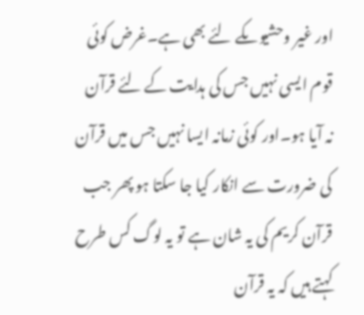اور غیر وحشیوںکے لئے بھی ہے۔غرض کوئی قوم ایسی نہیں جس کی ہدایت کے لئے قرآن نہ آیا ہو۔اور کوئی زمانہ ایسا نہیں جس میں قرآن کی ضرورت سے انکار کیا جا سکتا ہو پھر جب قرآن کریم کی یہ شان ہے تو یہ لوگ کس طرح کہتے ہیں کہ یہ قرآن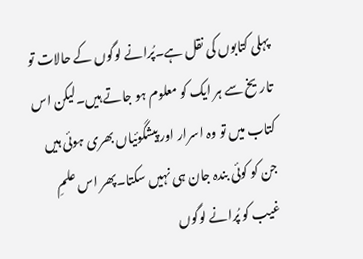پہلی کتابوں کی نقل ہے۔پُرانے لوگوں کے حالات تو تاریخ سے ہر ایک کو معلوم ہو جاتے ہیں۔لیکن اس کتاب میں تو وہ اسرار اور پیشگوئیاں بھری ہوئی ہیں جن کو کوئی بندہ جان ہی نہیں سکتا۔پھر اس علمِ غیب کو پُرانے لوگوں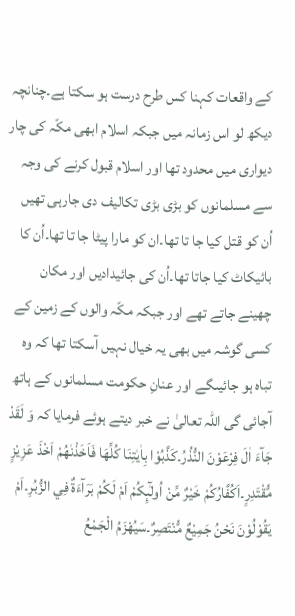کے واقعات کہنا کس طرح درست ہو سکتا ہے۔چنانچہ دیکھ لو اس زمانہ میں جبکہ اسلام ابھی مکّہ کی چار دیواری میں محدود تھا اور اسلام قبول کرنے کی وجہ سے مسلمانوں کو بڑی بڑی تکالیف دی جارہی تھیں اُن کو قتل کیا جا تا تھا۔ان کو مارا پیٹا جا تا تھا۔اُن کا بائیکاٹ کیا جاتا تھا۔اُن کی جائیدادیں اور مکان چھینے جاتے تھے اور جبکہ مکّہ والوں کے زمین کے کسی گوشہ میں بھی یہ خیال نہیں آسکتا تھا کہ وہ تباہ ہو جائیںگے اور عنانِ حکومت مسلمانوں کے ہاتھ آجائی گی اللہ تعالیٰ نے خبر دیتے ہوئے فرمایا کہ وَ لَقَدْ جَآءَ اٰلَ فِرْعَوْنَ النُّذُرُ۔كَذَّبُوْا بِاٰيٰتِنَا كُلِّهَا فَاَخَذْنٰهُمْ اَخْذَ عَزِيْزٍ مُّقْتَدِرٍ۔اَكُفَّارُكُمْ خَيْرٌ مِّنْ اُولٰٓىِٕكُمْ اَمْ لَكُمْ بَرَآءَةٌ فِي الزُّبُرِ۔اَمْ يَقُوْلُوْنَ نَحْنُ جَمِيْعٌ مُّنْتَصِرٌ۔سَيُهْزَمُ الْجَمْعُ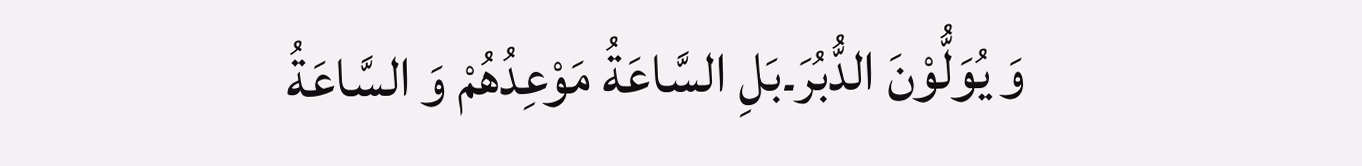وَ يُوَلُّوْنَ الدُّبُرَ۔بَلِ السَّاعَةُ مَوْعِدُهُمْ وَ السَّاعَةُ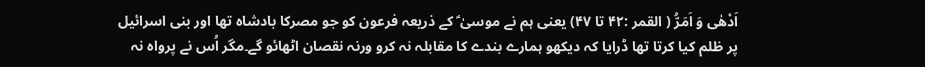اَدْهٰى وَ اَمَرُّ ( القمر :۴۲ تا ۴۷) یعنی ہم نے موسیٰ ؑ کے ذریعہ فرعون کو جو مصرکا بادشاہ تھا اور بنی اسرائیل پر ظلم کیا کرتا تھا ڈرایا کہ دیکھو ہمارے بندے کا مقابلہ نہ کرو ورنہ نقصان اٹھائو گے۔مگر اُس نے پرواہ نہ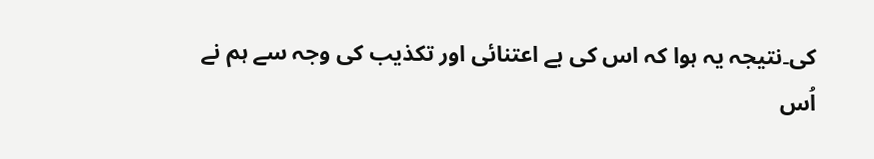کی۔نتیجہ یہ ہوا کہ اس کی بے اعتنائی اور تکذیب کی وجہ سے ہم نے اُس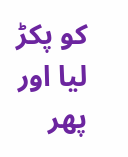کو پکڑ لیا اور پھر